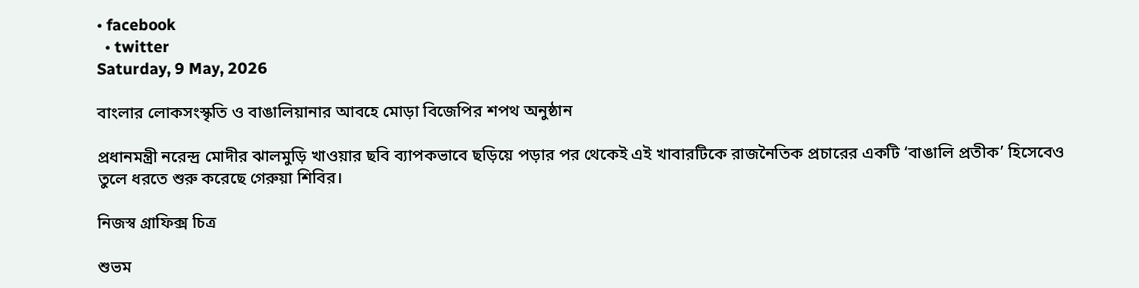• facebook
  • twitter
Saturday, 9 May, 2026

বাংলার লোকসংস্কৃতি ও বাঙালিয়ানার আবহে মোড়া বিজেপির শপথ অনুষ্ঠান

প্রধানমন্ত্রী নরেন্দ্র মোদীর ঝালমুড়ি খাওয়ার ছবি ব্যাপকভাবে ছড়িয়ে পড়ার পর থেকেই এই খাবারটিকে রাজনৈতিক প্রচারের একটি ‘বাঙালি প্রতীক’ হিসেবেও তুলে ধরতে শুরু করেছে গেরুয়া শিবির।

নিজস্ব গ্রাফিক্স চিত্র

শুভম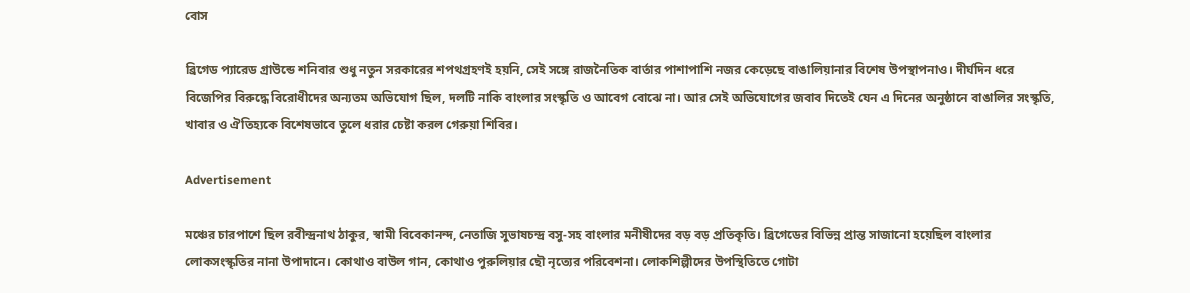বোস

ব্রিগেড প্যারেড গ্রাউন্ডে শনিবার শুধু নতুন সরকারের শপথগ্রহণই হয়নি, সেই সঙ্গে রাজনৈতিক বার্তার পাশাপাশি নজর কেড়েছে বাঙালিয়ানার বিশেষ উপস্থাপনাও। দীর্ঘদিন ধরে বিজেপির বিরুদ্ধে বিরোধীদের অন্যতম অভিযোগ ছিল, দলটি নাকি বাংলার সংস্কৃতি ও আবেগ বোঝে না। আর সেই অভিযোগের জবাব দিতেই যেন এ দিনের অনুষ্ঠানে বাঙালির সংস্কৃতি, খাবার ও ঐতিহ্যকে বিশেষভাবে তুলে ধরার চেষ্টা করল গেরুয়া শিবির।

Advertisement

মঞ্চের চারপাশে ছিল রবীন্দ্রনাথ ঠাকুর, স্বামী বিবেকানন্দ, নেতাজি সুভাষচন্দ্র বসু-সহ বাংলার মনীষীদের বড় বড় প্রতিকৃতি। ব্রিগেডের বিভিন্ন প্রান্ত সাজানো হয়েছিল বাংলার লোকসংস্কৃতির নানা উপাদানে। কোথাও বাউল গান, কোথাও পুরুলিয়ার ছৌ নৃত্যের পরিবেশনা। লোকশিল্পীদের উপস্থিতিতে গোটা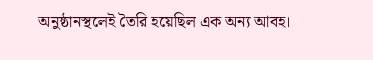অনুষ্ঠানস্থলেই তৈরি হয়েছিল এক অন্য আবহ।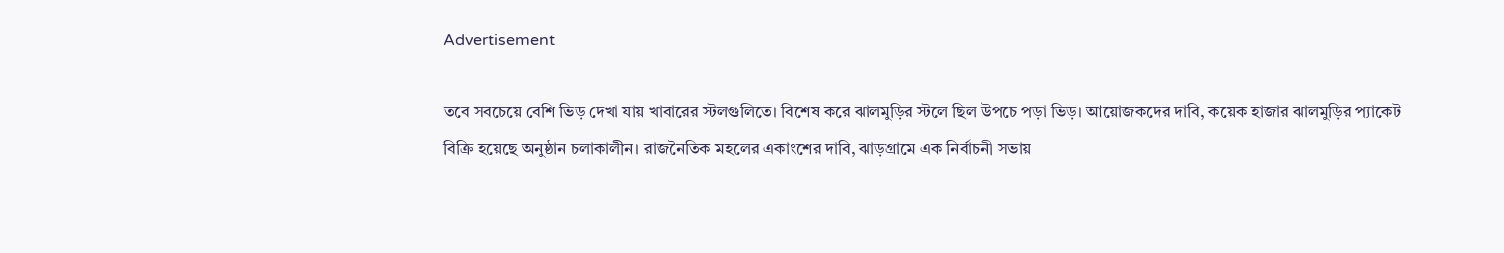Advertisement

তবে সবচেয়ে বেশি ভিড় দেখা যায় খাবারের স্টলগুলিতে। বিশেষ করে ঝালমুড়ির স্টলে ছিল উপচে পড়া ভিড়। আয়োজকদের দাবি, কয়েক হাজার ঝালমুড়ির প্যাকেট বিক্রি হয়েছে অনুষ্ঠান চলাকালীন। রাজনৈতিক মহলের একাংশের দাবি, ঝাড়গ্রামে এক নির্বাচনী সভায়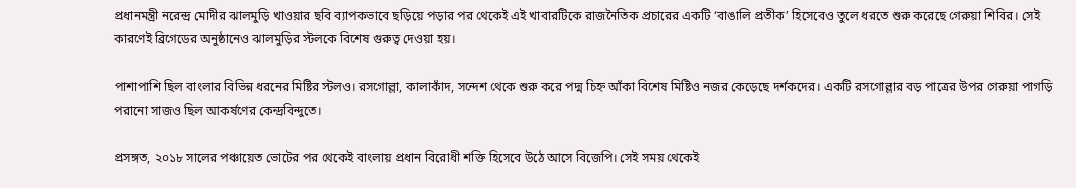প্রধানমন্ত্রী নরেন্দ্র মোদীর ঝালমুড়ি খাওয়ার ছবি ব্যাপকভাবে ছড়িয়ে পড়ার পর থেকেই এই খাবারটিকে রাজনৈতিক প্রচারের একটি ‘বাঙালি প্রতীক’ হিসেবেও তুলে ধরতে শুরু করেছে গেরুয়া শিবির। সেই কারণেই ব্রিগেডের অনুষ্ঠানেও ঝালমুড়ির স্টলকে বিশেষ গুরুত্ব দেওয়া হয়।

পাশাপাশি ছিল বাংলার বিভিন্ন ধরনের মিষ্টির স্টলও। রসগোল্লা, কালাকাঁদ, সন্দেশ থেকে শুরু করে পদ্ম চিহ্ন আঁকা বিশেষ মিষ্টিও নজর কেড়েছে দর্শকদের। একটি রসগোল্লার বড় পাত্রের উপর গেরুয়া পাগড়ি পরানো সাজও ছিল আকর্ষণের কেন্দ্রবিন্দুতে।

প্রসঙ্গত, ২০১৮ সালের পঞ্চায়েত ভোটের পর থেকেই বাংলায় প্রধান বিরোধী শক্তি হিসেবে উঠে আসে বিজেপি। সেই সময় থেকেই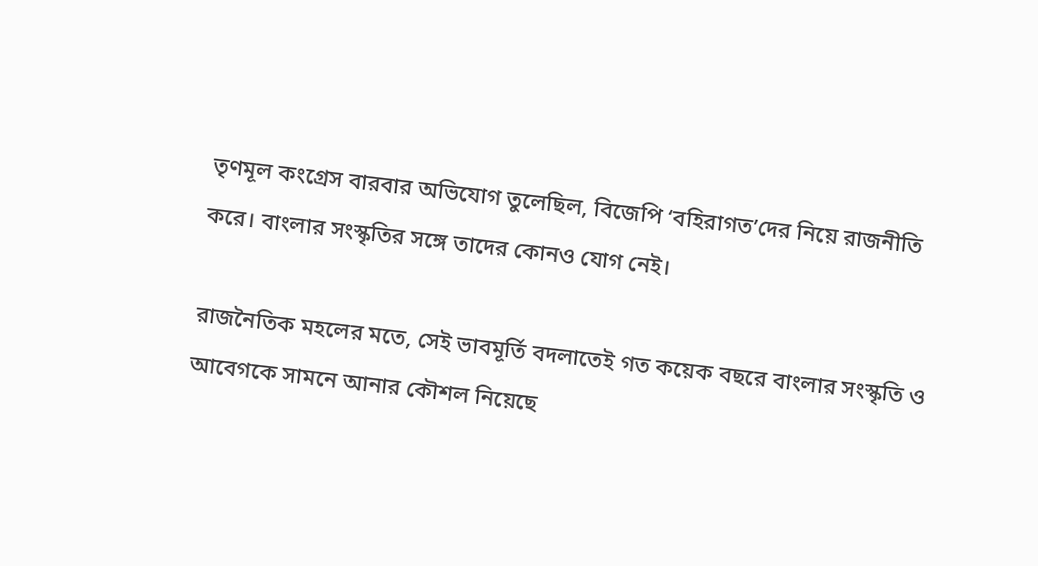তৃণমূল কংগ্রেস বারবার অভিযোগ তুলেছিল, বিজেপি ‘বহিরাগত’দের নিয়ে রাজনীতি করে। বাংলার সংস্কৃতির সঙ্গে তাদের কোনও যোগ নেই।

রাজনৈতিক মহলের মতে, সেই ভাবমূর্তি বদলাতেই গত কয়েক বছরে বাংলার সংস্কৃতি ও আবেগকে সামনে আনার কৌশল নিয়েছে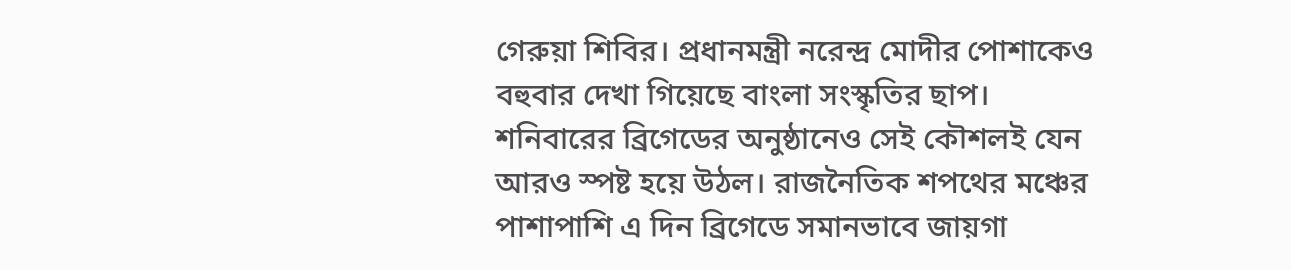গেরুয়া শিবির। প্রধানমন্ত্রী নরেন্দ্র মোদীর পোশাকেও বহুবার দেখা গিয়েছে বাংলা সংস্কৃতির ছাপ। শনিবারের ব্রিগেডের অনুষ্ঠানেও সেই কৌশলই যেন আরও স্পষ্ট হয়ে উঠল। রাজনৈতিক শপথের মঞ্চের পাশাপাশি এ দিন ব্রিগেডে সমানভাবে জায়গা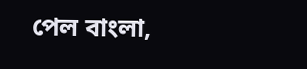পেল বাংলা,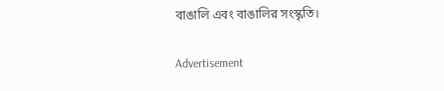বাঙালি এবং বাঙালির সংস্কৃতি।

Advertisement